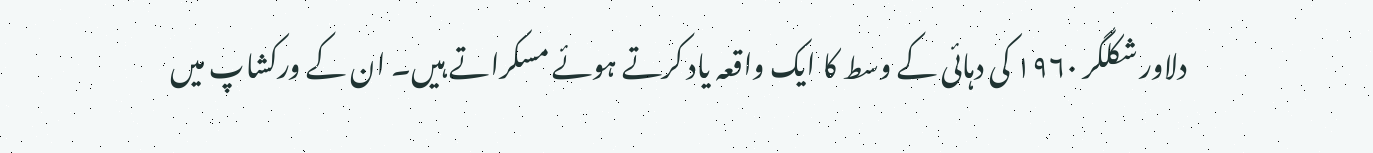دلاور شکلگر ۱۹۶۰ کی دہائی کے وسط کا ایک واقعہ یاد کرتے ہوئے مسکراتے ہیں۔ ان کے ورکشاپ میں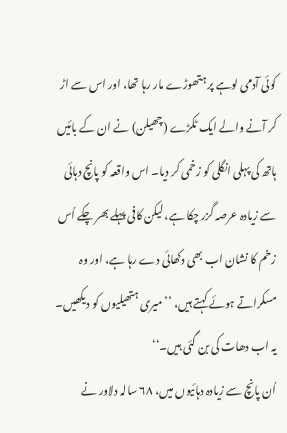کوئی آدمی لوہے پر ہتھوڑے مار رہا تھا، اور اس سے اڑ کر آنے والے ایک ٹکڑے (چھیلن) نے ان کے بائیں ہاتھ کی پہلی انگلی کو زخمی کر دیا۔ اس واقعہ کو پانچ دہائی سے زیادہ عرصہ گزر چکا ہے، لیکن کافی پہلے بھر چکے اُس زخم کا نشان اب بھی دکھائی دے رہا ہے، اور وہ مسکراتے ہوئے کہتے ہیں، ’’میری ہتھیلیوں کو دیکھیں۔ یہ اب دھات کی بن گئی ہیں۔‘‘
اُن پانچ سے زیادہ دہائیوں میں، ۶۸ سالہ دلاور نے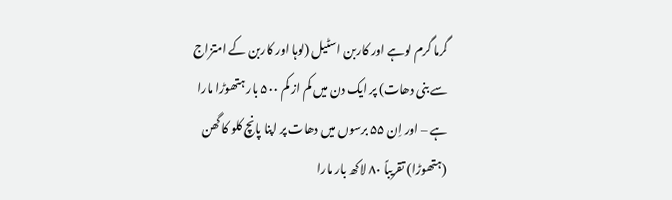گرما گرم لوہے اور کاربن اسٹیل (لوہا اور کاربن کے امتزاج سے بنی دھات) پر ایک دن میں کم از کم ۵۰۰ بار ہتھوڑا مارا ہے – اور اِن ۵۵ برسوں میں دھات پر اپنا پانچ کلو کا گھن (ہتھوڑا) تقریباً ۸۰ لاکھ بار مارا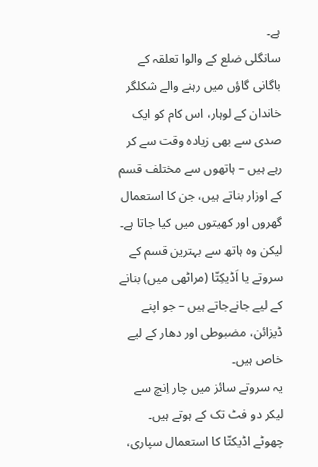ہے۔
سانگلی ضلع کے والوا تعلقہ کے باگانی گاؤں میں رہنے والے شکلگر خاندان کے لوہار، اس کام کو ایک صدی سے بھی زیادہ وقت سے کر رہے ہیں – ہاتھوں سے مختلف قسم کے اوزار بناتے ہیں، جن کا استعمال گھروں اور کھیتوں میں کیا جاتا ہے۔ لیکن وہ ہاتھ سے بہترین قسم کے سروتے یا اَڈیکِتّا (مراٹھی میں) بنانے کے لیے جانےجاتے ہیں – جو اپنے ڈیزائن، مضبوطی اور دھار کے لیے خاص ہیں۔
یہ سروتے سائز میں چار اِنچ سے لیکر دو فٹ تک کے ہوتے ہیں۔ چھوٹے اڈیکتّا کا استعمال سپاری،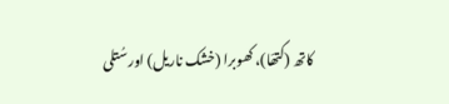کاتھ (کتھّا)، کھوبرا (خشک ناریل) اور سُتلی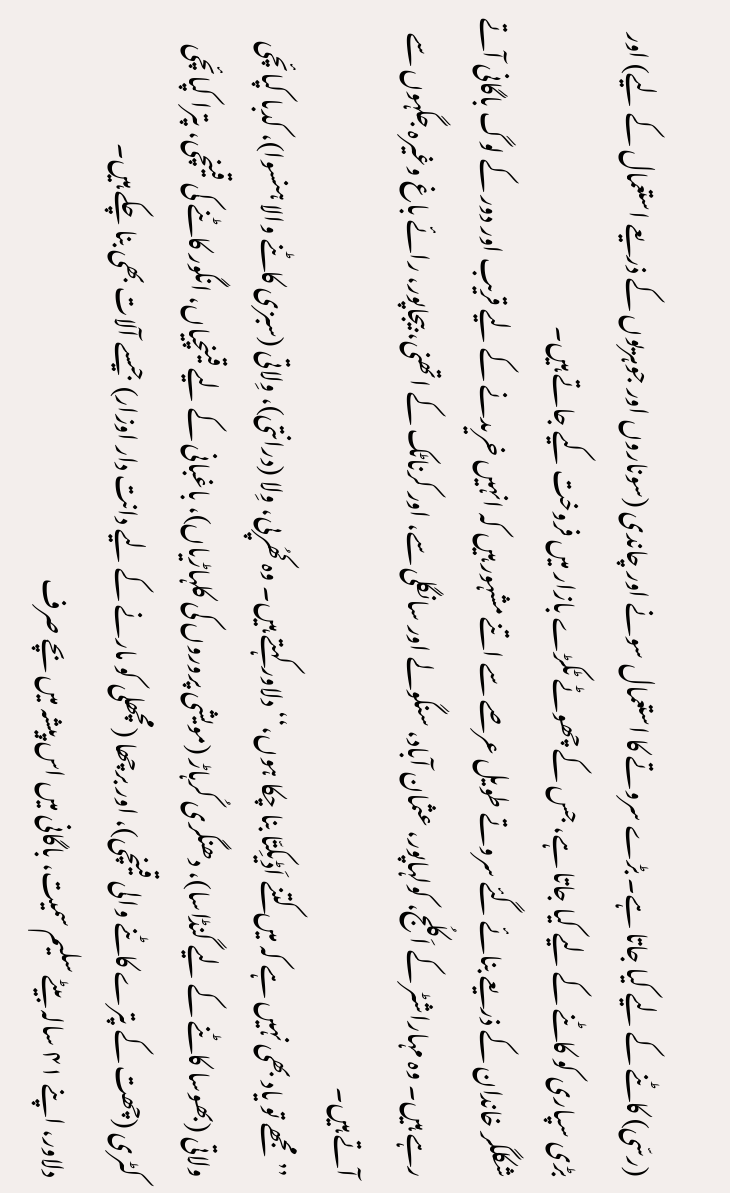(رسّی) کاٹنے کے لیے کیا جاتا ہے۔ بڑے سروتے کا استعمال سونے اور چاندی (سوناروں اور جوہریوں کے ذریعے استعمال کے لیے) اور بڑی سپاری کو کاٹنے کے لیے کیا جاتا ہے، جس کے چھوٹے ٹکڑے بازار میں فروخت کیے جاتے ہیں۔
شکلگر خاندان کے ذریعے بنائے گئے سروتے طویل عرصے سے اتنے مشہور ہیں کہ انہیں خریدنے کے لیے قریب اور دور کے لوگ باگانی آتے رہے ہیں۔ وہ مہاراشٹر کے اَکلُج، کولہاپور، عثمان آباد، سنگولے اور سانگلی سے، اور کرناٹک کے اتھنی، بیجاپور، رائے باغ وغیرہ جگہوں سے آتے ہیں۔
’’مجھے تو یاد بھی نہیں ہے کہ میں کتنے اَڈیکِتّا بنا چکا ہوں،‘‘ دلاور کہتے ہیں۔ وہ کھُرپی، وِلا (درانتی)، وِلاتی (سبزی کاٹنے والا ہنسوا)، کدبا کپائچی ولاتی (بھوسا کاٹنے کے لیے گنڈاسا)، دھنگری کُرہاڑ (مویشی پروروں کی کلہاڑیاں)، باغبانی کے لیے قینچیاں، انگور کاٹنے کی قینچی، پترا کپائچی کٹری (چھت کے پترے کاٹنے والی قینچی)، اور برچھا (مچھلی کو مارنے کے لیے دانت دار اوزار) جیسے آلات بھی بنا چکے ہیں۔
دلاور، اپنے ۴۱ سالہ بیٹے سلیم سمیت، باگانی میں اس پیشہ میں بچے صرف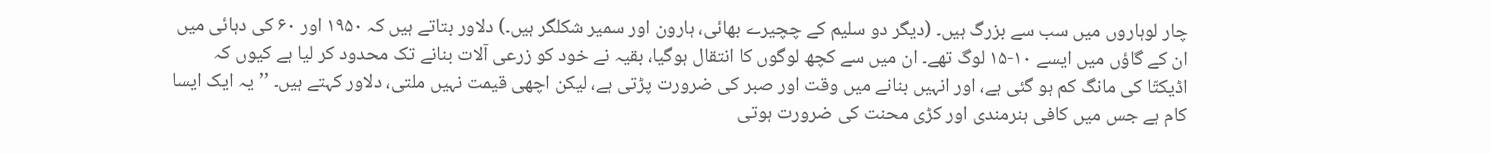چار لوہاروں میں سب سے بزرگ ہیں۔ (دیگر دو سلیم کے چچیرے بھائی، ہارون اور سمیر شکلگر ہیں۔) دلاور بتاتے ہیں کہ ۱۹۵۰ اور ۶۰ کی دہائی میں ان کے گاؤں میں ایسے ۱۰-۱۵ لوگ تھے۔ ان میں سے کچھ لوگوں کا انتقال ہوگیا، بقیہ نے خود کو زرعی آلات بنانے تک محدود کر لیا ہے کیوں کہ اڈیکتّا کی مانگ کم ہو گئی ہے، اور انہیں بنانے میں وقت اور صبر کی ضرورت پڑتی ہے، لیکن اچھی قیمت نہیں ملتی، دلاور کہتے ہیں۔ ’’یہ ایک ایسا کام ہے جس میں کافی ہنرمندی اور کڑی محنت کی ضرورت ہوتی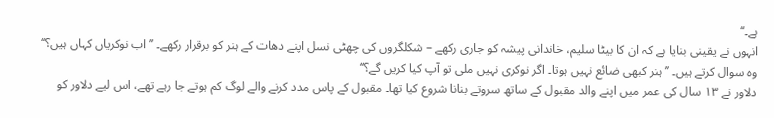ہے۔‘‘
انہوں نے یقینی بنایا ہے کہ ان کا بیٹا سلیم، خاندانی پیشہ کو جاری رکھے – شکلگروں کی چھٹی نسل اپنے دھات کے ہنر کو برقرار رکھے۔ ’’اب نوکریاں کہاں ہیں؟‘‘ وہ سوال کرتے ہیں۔ ’’ہنر کبھی ضائع نہیں ہوتا۔ اگر نوکری نہیں ملی تو آپ کیا کریں گے؟‘‘
دلاور نے ۱۳ سال کی عمر میں اپنے والد مقبول کے ساتھ سروتے بنانا شروع کیا تھا۔ مقبول کے پاس مدد کرنے والے لوگ کم ہوتے جا رہے تھے، اس لیے دلاور کو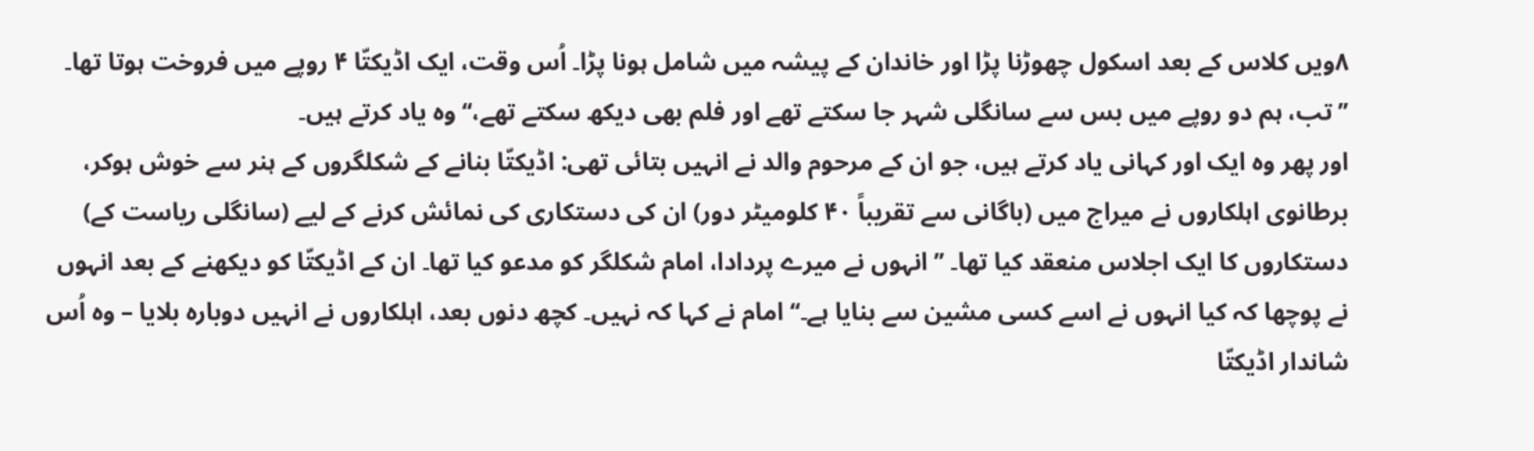۸ویں کلاس کے بعد اسکول چھوڑنا پڑا اور خاندان کے پیشہ میں شامل ہونا پڑا۔ اُس وقت، ایک اڈیکتّا ۴ روپے میں فروخت ہوتا تھا۔ ’’تب، ہم دو روپے میں بس سے سانگلی شہر جا سکتے تھے اور فلم بھی دیکھ سکتے تھے،‘‘ وہ یاد کرتے ہیں۔
اور پھر وہ ایک اور کہانی یاد کرتے ہیں، جو ان کے مرحوم والد نے انہیں بتائی تھی: اڈیکتّا بنانے کے شکلگروں کے ہنر سے خوش ہوکر، برطانوی اہلکاروں نے میراج میں (باگانی سے تقریباً ۴۰ کلومیٹر دور) ان کی دستکاری کی نمائش کرنے کے لیے (سانگلی ریاست کے) دستکاروں کا ایک اجلاس منعقد کیا تھا۔ ’’انہوں نے میرے پردادا، امام شکلگر کو مدعو کیا تھا۔ ان کے اڈیکتّا کو دیکھنے کے بعد انہوں نے پوچھا کہ کیا انہوں نے اسے کسی مشین سے بنایا ہے۔‘‘ امام نے کہا کہ نہیں۔ کچھ دنوں بعد، اہلکاروں نے انہیں دوبارہ بلایا – وہ اُس شاندار اڈیکتّا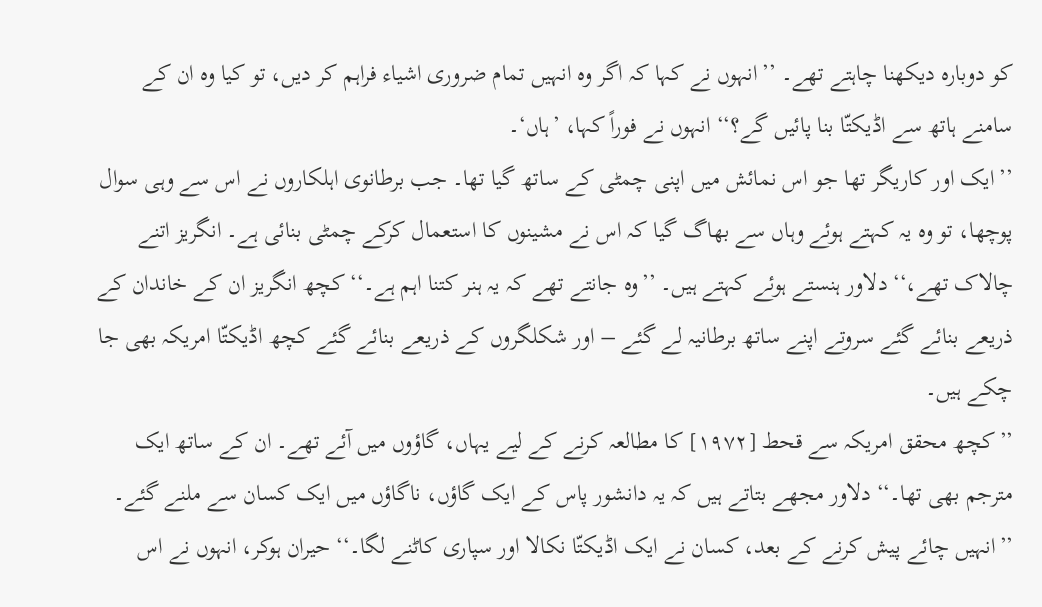کو دوبارہ دیکھنا چاہتے تھے۔ ’’انہوں نے کہا کہ اگر وہ انہیں تمام ضروری اشیاء فراہم کر دیں، تو کیا وہ ان کے سامنے ہاتھ سے اڈیکتّا بنا پائیں گے؟‘‘ انہوں نے فوراً کہا، ’ہاں‘۔
’’ایک اور کاریگر تھا جو اس نمائش میں اپنی چمٹی کے ساتھ گیا تھا۔ جب برطانوی اہلکاروں نے اس سے وہی سوال پوچھا، تو وہ یہ کہتے ہوئے وہاں سے بھاگ گیا کہ اس نے مشینوں کا استعمال کرکے چمٹی بنائی ہے۔ انگریز اتنے چالاک تھے،‘‘ دلاور ہنستے ہوئے کہتے ہیں۔ ’’وہ جانتے تھے کہ یہ ہنر کتنا اہم ہے۔‘‘ کچھ انگریز ان کے خاندان کے ذریعے بنائے گئے سروتے اپنے ساتھ برطانیہ لے گئے – اور شکلگروں کے ذریعے بنائے گئے کچھ اڈیکتّا امریکہ بھی جا چکے ہیں۔
’’کچھ محقق امریکہ سے قحط [۱۹۷۲] کا مطالعہ کرنے کے لیے یہاں، گاؤوں میں آئے تھے۔ ان کے ساتھ ایک مترجم بھی تھا۔‘‘ دلاور مجھے بتاتے ہیں کہ یہ دانشور پاس کے ایک گاؤں، ناگاؤں میں ایک کسان سے ملنے گئے۔ ’’انہیں چائے پیش کرنے کے بعد، کسان نے ایک اڈیکتّا نکالا اور سپاری کاٹنے لگا۔‘‘ حیران ہوکر، انہوں نے اس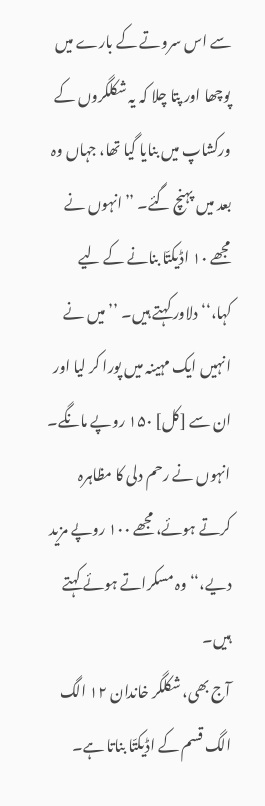سے اس سروتے کے بارے میں پوچھا اور پتا چلا کہ یہ شکلگروں کے ورکشاپ میں بنایا گیا تھا، جہاں وہ بعد میں پہنچ گئے۔ ’’انہوں نے مجھے ۱۰ اڈیکتّا بنانے کے لیے کہا،‘‘ دلاور کہتے ہیں۔ ’’میں نے انہیں ایک مہینہ میں پورا کر لیا اور ان سے [کل] ۱۵۰ روپے مانگے۔ انہوں نے رحم دلی کا مظاہرہ کرتے ہوئے، مجھے ۱۰۰ روپے مزید دیے،‘‘ وہ مسکراتے ہوئے کہتے ہیں۔
آج بھی، شکلگر خاندان ۱۲ الگ الگ قسم کے اڈیکتّا بناتا ہے۔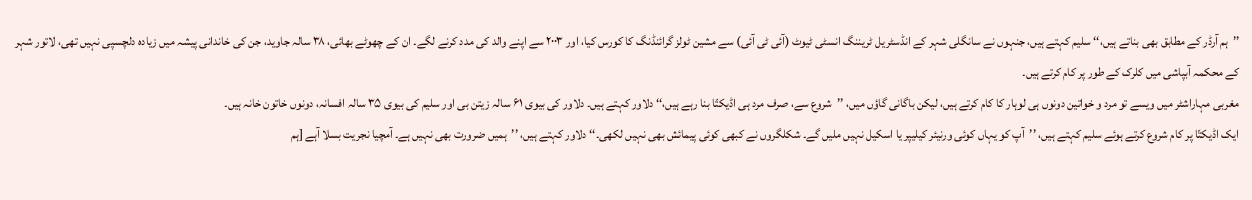’’ہم آرڈر کے مطابق بھی بناتے ہیں،‘‘ سلیم کہتے ہیں، جنہوں نے سانگلی شہر کے انڈسٹریل ٹریننگ انسٹی ٹیوٹ (آئی ٹی آئی) سے مشین ٹولز گرائنڈنگ کا کورس کیا، اور ۲۰۰۳ سے اپنے والد کی مدد کرنے لگے۔ ان کے چھوٹے بھائی، ۳۸ سالہ جاوید، جن کی خاندانی پیشہ میں زیادہ دلچسپی نہیں تھی، لاتور شہر کے محکمہ آبپاشی میں کلرک کے طور پر کام کرتے ہیں۔
مغربی مہاراشٹر میں ویسے تو مرد و خواتین دونوں ہی لوہار کا کام کرتے ہیں، لیکن باگانی گاؤں میں، ’’شروع سے، صرف مرد ہی اڈیکتّا بنا رہے ہیں،‘‘ دلاور کہتے ہیں۔ دلاور کی بیوی ۶۱ سالہ زیتن بی اور سلیم کی بیوی ۳۵ سالہ افسانہ، دونوں خاتون خانہ ہیں۔
ایک اڈیکتّا پر کام شروع کرتے ہوئے سلیم کہتے ہیں، ’’آپ کو یہاں کوئی ورنیئر کیلیپر یا اسکیل نہیں ملیں گے۔ شکلگروں نے کبھی کوئی پیمائش بھی نہیں لکھی۔‘‘ دلاور کہتے ہیں، ’’ہمیں ضرورت بھی نہیں ہے۔ آمچیا نجریت بسلا آہے [ہم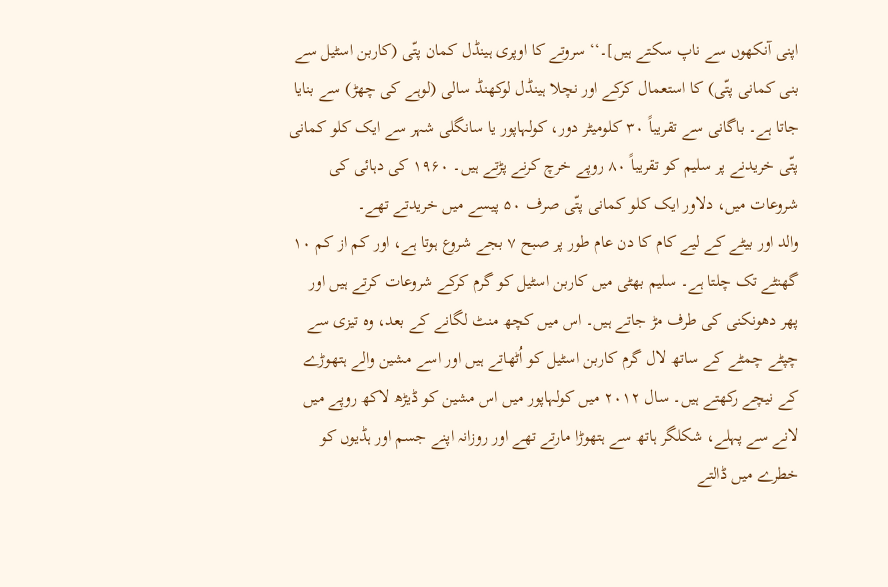اپنی آنکھوں سے ناپ سکتے ہیں]۔‘‘ سروتے کا اوپری ہینڈل کمان پتّی (کاربن اسٹیل سے بنی کمانی پتّی) کا استعمال کرکے اور نچلا ہینڈل لوکھنڈ سالی (لوہے کی چھڑ) سے بنایا جاتا ہے۔ باگانی سے تقریباً ۳۰ کلومیٹر دور، کولہاپور یا سانگلی شہر سے ایک کلو کمانی پتّی خریدنے پر سلیم کو تقریباً ۸۰ روپے خرچ کرنے پڑتے ہیں۔ ۱۹۶۰ کی دہائی کی شروعات میں، دلاور ایک کلو کمانی پتّی صرف ۵۰ پیسے میں خریدتے تھے۔
والد اور بیٹے کے لیے کام کا دن عام طور پر صبح ۷ بجے شروع ہوتا ہے، اور کم از کم ۱۰ گھنٹے تک چلتا ہے۔ سلیم بھٹی میں کاربن اسٹیل کو گرم کرکے شروعات کرتے ہیں اور پھر دھونکنی کی طرف مڑ جاتے ہیں۔ اس میں کچھ منٹ لگانے کے بعد، وہ تیزی سے چپٹے چمٹے کے ساتھ لال گرم کاربن اسٹیل کو اُٹھاتے ہیں اور اسے مشین والے ہتھوڑے کے نیچے رکھتے ہیں۔ سال ۲۰۱۲ میں کولہاپور میں اس مشین کو ڈیڑھ لاکھ روپے میں لانے سے پہلے، شکلگر ہاتھ سے ہتھوڑا مارتے تھے اور روزانہ اپنے جسم اور ہڈیوں کو خطرے میں ڈالتے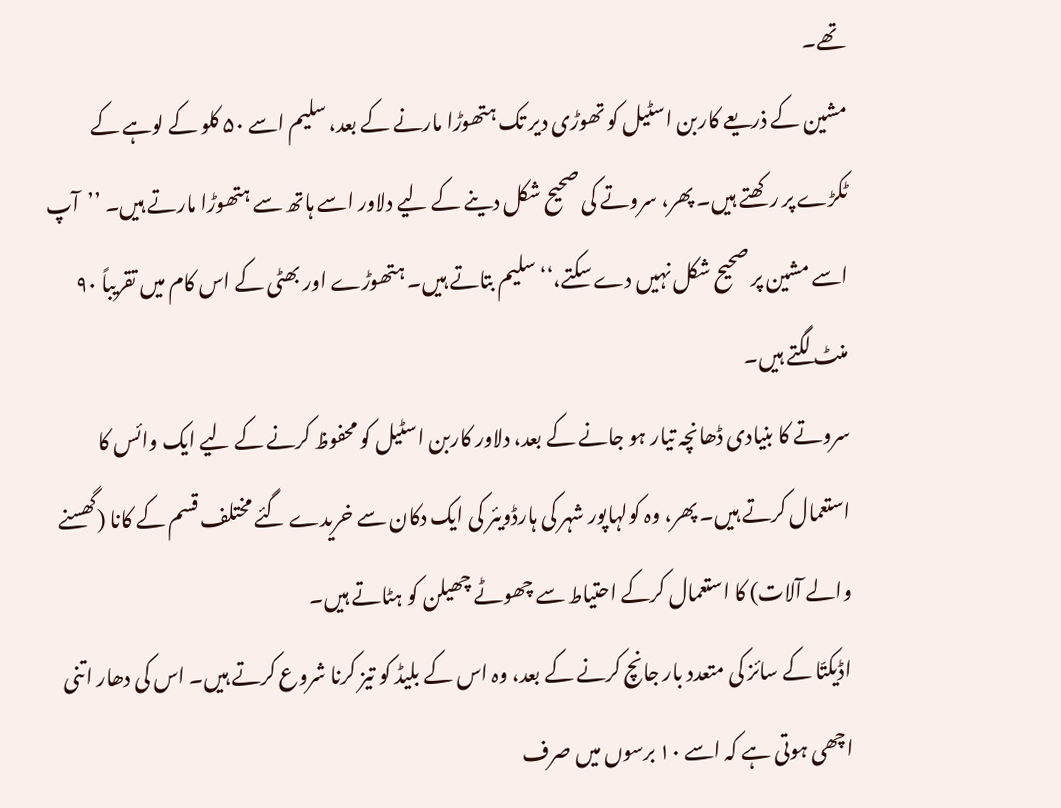تھے۔
مشین کے ذریعے کاربن اسٹیل کو تھوڑی دیر تک ہتھوڑا مارنے کے بعد، سلیم اسے ۵۰ کلو کے لوہے کے ٹکڑے پر رکھتے ہیں۔ پھر، سروتے کی صحیح شکل دینے کے لیے دلاور اسے ہاتھ سے ہتھوڑا مارتے ہیں۔ ’’آپ اسے مشین پر صحیح شکل نہیں دے سکتے،‘‘ سلیم بتاتے ہیں۔ ہتھوڑے اور بھٹی کے اس کام میں تقریباً ۹۰ منٹ لگتے ہیں۔
سروتے کا بنیادی ڈھانچہ تیار ہو جانے کے بعد، دلاور کاربن اسٹیل کو محفوظ کرنے کے لیے ایک وائس کا استعمال کرتے ہیں۔ پھر، وہ کولہاپور شہر کی ہارڈویئر کی ایک دکان سے خریدے گئے مختلف قسم کے کانا (گھسنے والے آلات) کا استعمال کرکے احتیاط سے چھوٹے چھیلن کو ہٹاتے ہیں۔
اڈیکتّا کے سائز کی متعدد بار جانچ کرنے کے بعد، وہ اس کے بلیڈ کو تیز کرنا شروع کرتے ہیں۔ اس کی دھار اتنی اچھی ہوتی ہے کہ اسے ۱۰ برسوں میں صرف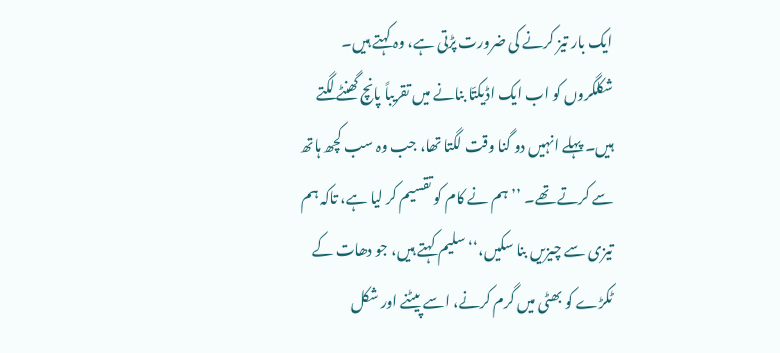ایک بار تیز کرنے کی ضرورت پڑتی ہے، وہ کہتے ہیں۔
شکلگروں کو اب ایک اڈیکتّا بنانے میں تقریباً پانچ گھنٹے لگتے ہیں۔ پہلے انہیں دو گنا وقت لگتا تھا، جب وہ سب کچھ ہاتھ سے کرتے تھے۔ ’’ہم نے کام کو تقسیم کر لیا ہے، تاکہ ہم تیزی سے چیزیں بنا سکیں،‘‘ سلیم کہتے ہیں، جو دھات کے ٹکڑے کو بھٹی میں گرم کرنے، اسے پیٹنے اور شکل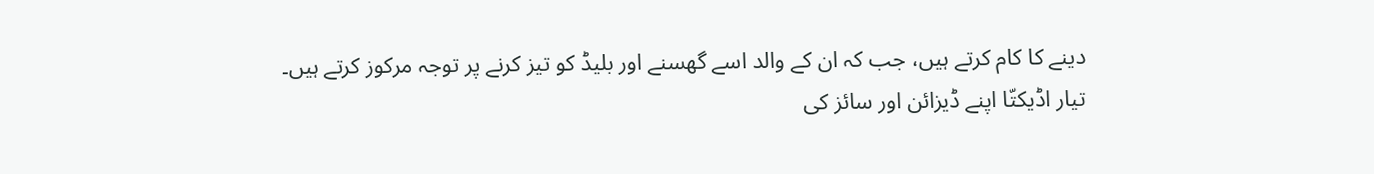دینے کا کام کرتے ہیں، جب کہ ان کے والد اسے گھسنے اور بلیڈ کو تیز کرنے پر توجہ مرکوز کرتے ہیں۔
تیار اڈیکتّا اپنے ڈیزائن اور سائز کی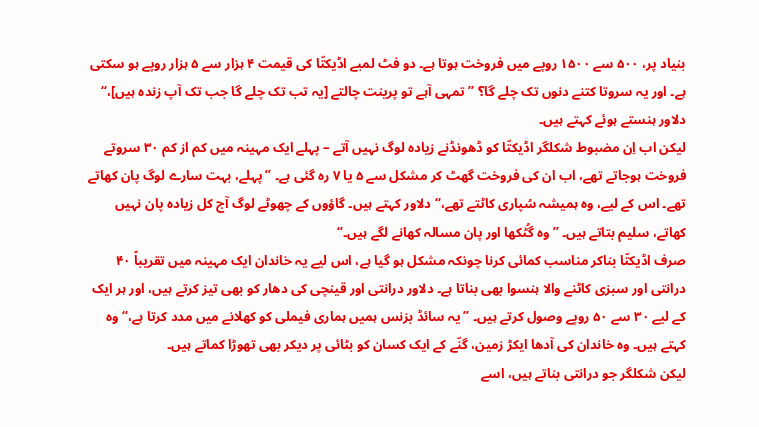بنیاد پر، ۵۰۰ سے ۱۵۰۰ روپے میں فروخت ہوتا ہے۔ دو فٹ لمبے اڈیکتّا کی قیمت ۴ ہزار سے ۵ ہزار روپے ہو سکتی ہے۔ اور یہ سروتا کتنے دنوں تک چلے گا؟ ’’تمہی آہے تو پرینت چالتے [یہ تب تک چلے گا جب تک آپ زندہ ہیں]،‘‘ دلاور ہنستے ہوئے کہتے ہیں۔
لیکن اب اِن مضبوط شکلگر اڈیکتّا کو ڈھونڈنے زیادہ لوگ نہیں آتے – پہلے ایک مہینہ میں کم از کم ۳۰ سروتے فروخت ہوجاتے تھے، اب ان کی فروخت گھٹ کر مشکل سے ۵ یا ۷ رہ گئی ہے۔ ’’پہلے، بہت سارے لوگ پان کھاتے تھے۔ اس کے لیے، وہ ہمیشہ سُپاری کاٹتے تھے،‘‘ دلاور کہتے ہیں۔ گاؤوں کے چھوٹے لوگ آج کل زیادہ پان نہیں کھاتے، سلیم بتاتے ہیں۔ ’’وہ گُٹکھا اور پان مسالہ کھانے لگے ہیں۔‘‘
صرف اڈیکتّا بناکر مناسب کمائی کرنا چونکہ مشکل ہو گیا ہے، اس لیے یہ خاندان ایک مہینہ میں تقریباً ۴۰ درانتی اور سبزی کاٹنے والا ہنسوا بھی بناتا ہے۔ دلاور درانتی اور قینچی کی دھار کو بھی تیز کرتے ہیں، اور ہر ایک کے لیے ۳۰ سے ۵۰ روپے وصول کرتے ہیں۔ ’’یہ سائڈ بزنس ہمیں ہماری فیملی کو کھلانے میں مدد کرتا ہے،‘‘ وہ کہتے ہیں۔ وہ خاندان کی آدھا ایکڑ زمین، گنّے کے ایک کسان کو بٹائی پر دیکر بھی تھوڑا کماتے ہیں۔
لیکن شکلگر جو درانتی بناتے ہیں، اسے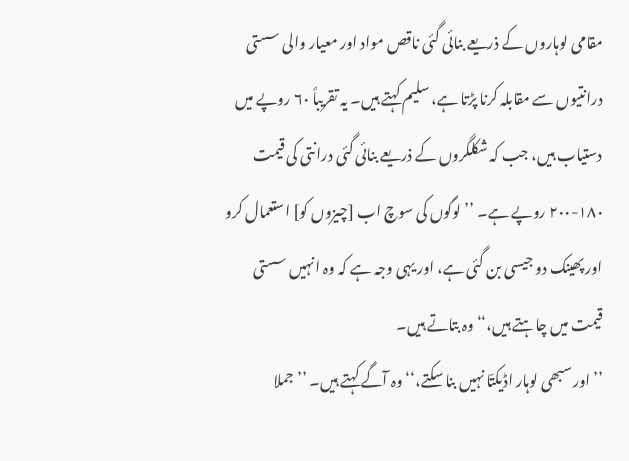مقامی لوہاروں کے ذریعے بنائی گئی ناقص مواد اور معیار والی سستی درانتیوں سے مقابلہ کرنا پڑتا ہے، سلیم کہتے ہیں۔ یہ تقریباً ۶۰ روپے میں دستیاب ہیں، جب کہ شکلگروں کے ذریعے بنائی گئی درانتی کی قیمت ۱۸۰-۲۰۰ روپے ہے۔ ’’لوگوں کی سوچ اب [چیزوں کو] استعمال کرو اور پھینک دو جیسی بن گئی ہے، اور یہی وجہ ہے کہ وہ انہیں سستی قیمت میں چاہتے ہیں،‘‘ وہ بتاتے ہیں۔
’’اور سبھی لوہار اڈیکتّا نہیں بنا سکتے،‘‘ وہ آگے کہتے ہیں۔ ’’جملا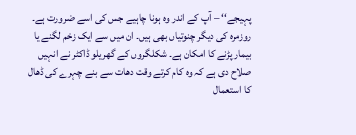پہیجے‘‘ – آپ کے اندر وہ ہونا چاہیے جس کی اسے ضرورت ہے۔
روزمرہ کی دیگر چنوتیاں بھی ہیں۔ ان میں سے ایک زخم لگنے یا بیمار پڑنے کا امکان ہے۔ شکلگروں کے گھریلو ڈاکٹر نے انہیں صلاح دی ہے کہ وہ کام کرتے وقت دھات سے بنے چہرے کی ڈھال کا استعمال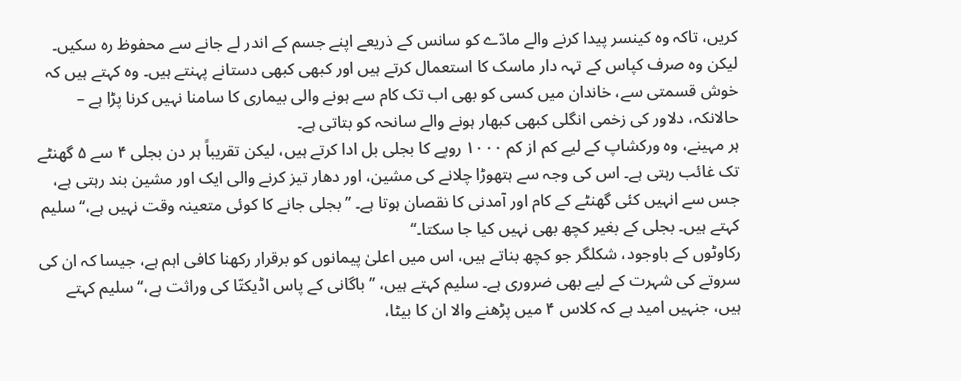کریں، تاکہ وہ کینسر پیدا کرنے والے مادّے کو سانس کے ذریعے اپنے جسم کے اندر لے جانے سے محفوظ رہ سکیں۔ لیکن وہ صرف کپاس کے تہہ دار ماسک کا استعمال کرتے ہیں اور کبھی کبھی دستانے پہنتے ہیں۔ وہ کہتے ہیں کہ خوش قسمتی سے، خاندان میں کسی کو بھی اب تک کام سے ہونے والی بیماری کا سامنا نہیں کرنا پڑا ہے – حالانکہ، دلاور کی زخمی انگلی کبھی کبھار ہونے والے سانحہ کو بتاتی ہے۔
ہر مہینے، وہ ورکشاپ کے لیے کم از کم ۱۰۰۰ روپے کا بجلی بل ادا کرتے ہیں، لیکن تقریباً ہر دن بجلی ۴ سے ۵ گھنٹے تک غائب رہتی ہے۔ اس کی وجہ سے ہتھوڑا چلانے کی مشین، اور دھار تیز کرنے والی ایک اور مشین بند رہتی ہے، جس سے انہیں کئی گھنٹے کے کام اور آمدنی کا نقصان ہوتا ہے۔ ’’بجلی جانے کا کوئی متعینہ وقت نہیں ہے،‘‘ سلیم کہتے ہیں۔ بجلی کے بغیر کچھ بھی نہیں کیا جا سکتا۔‘‘
رکاوٹوں کے باوجود، شکلگر جو کچھ بناتے ہیں، اس میں اعلیٰ پیمانوں کو برقرار رکھنا کافی اہم ہے، جیسا کہ ان کی سروتے کی شہرت کے لیے بھی ضروری ہے۔ سلیم کہتے ہیں، ’’باگانی کے پاس اڈیکتّا کی وراثت ہے،‘‘ سلیم کہتے ہیں، جنہیں امید ہے کہ کلاس ۴ میں پڑھنے والا ان کا بیٹا،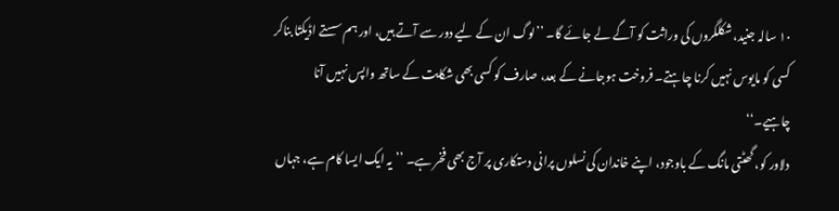۱۰ سالہ جنید، شکلگروں کی وراثت کو آگے لے جائے گا۔ ’’لوگ ان کے لیے دور سے آتے ہیں، اور ہم سستے اڈیکتّا بناکر کسی کو مایوس نہیں کرنا چاہتے۔ فروخت ہوجانے کے بعد، صارف کو کسی بھی شکایت کے ساتھ واپس نہیں آنا چاہیے۔‘‘
دلاور کو، گھٹتی مانگ کے باوجود، اپنے خاندان کی نسلوں پرانی دستکاری پر آج بھی فخر ہے۔ ’’یہ ایک ایسا کام ہے، جہاں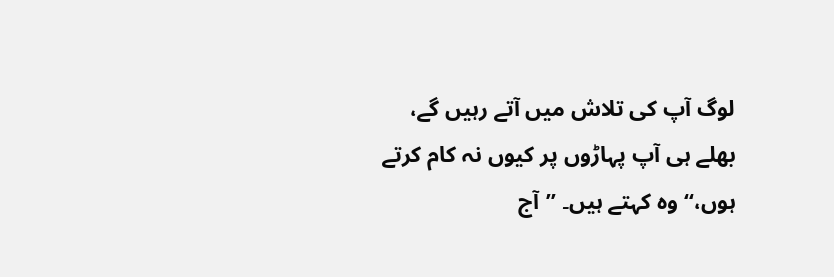لوگ آپ کی تلاش میں آتے رہیں گے، بھلے ہی آپ پہاڑوں پر کیوں نہ کام کرتے ہوں،‘‘ وہ کہتے ہیں۔ ’’آج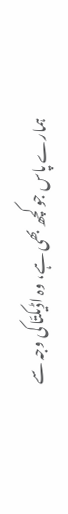ہمارے پاس جو کچھ بھی ہے، وہ اڈیکتّا کی وجہ سے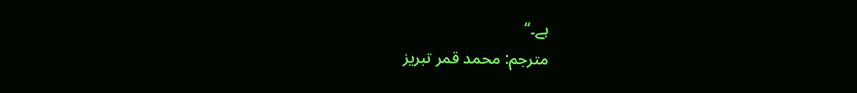ہے۔‘‘
مترجم: محمد قمر تبریز